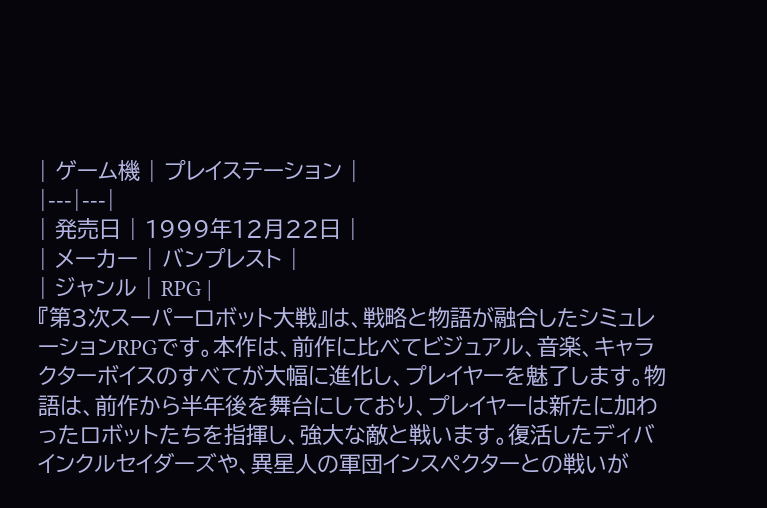| ゲーム機 | プレイステーション |
|---|---|
| 発売日 | 1999年12月22日 |
| メーカー | バンプレスト |
| ジャンル | RPG |
『第3次スーパーロボット大戦』は、戦略と物語が融合したシミュレーションRPGです。本作は、前作に比べてビジュアル、音楽、キャラクターボイスのすべてが大幅に進化し、プレイヤーを魅了します。物語は、前作から半年後を舞台にしており、プレイヤーは新たに加わったロボットたちを指揮し、強大な敵と戦います。復活したディバインクルセイダーズや、異星人の軍団インスペクターとの戦いが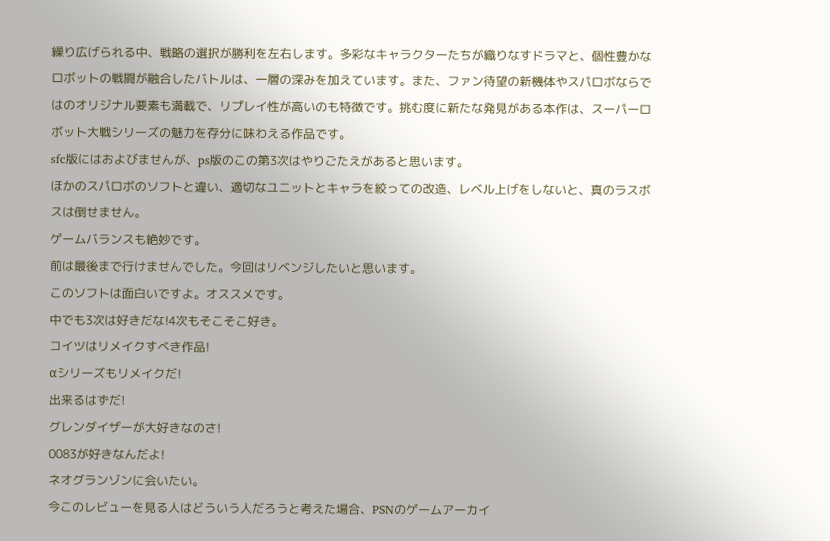繰り広げられる中、戦略の選択が勝利を左右します。多彩なキャラクターたちが織りなすドラマと、個性豊かなロボットの戦闘が融合したバトルは、一層の深みを加えています。また、ファン待望の新機体やスパロボならではのオリジナル要素も満載で、リプレイ性が高いのも特徴です。挑む度に新たな発見がある本作は、スーパーロボット大戦シリーズの魅力を存分に味わえる作品です。
sfc版にはおよびませんが、ps版のこの第3次はやりごたえがあると思います。
ほかのスパロボのソフトと違い、適切なユニットとキャラを絞っての改造、レベル上げをしないと、真のラスボスは倒せません。
ゲームバランスも絶妙です。
前は最後まで行けませんでした。今回はリベンジしたいと思います。
このソフトは面白いですよ。オススメです。
中でも3次は好きだな!4次もそこそこ好き。
コイツはリメイクすべき作品!
αシリーズもリメイクだ!
出来るはずだ!
グレンダイザーが大好きなのさ!
0083が好きなんだよ!
ネオグランゾンに会いたい。
今このレビューを見る人はどういう人だろうと考えた場合、PSNのゲームアーカイ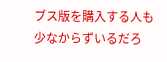ブス版を購入する人も少なからずいるだろ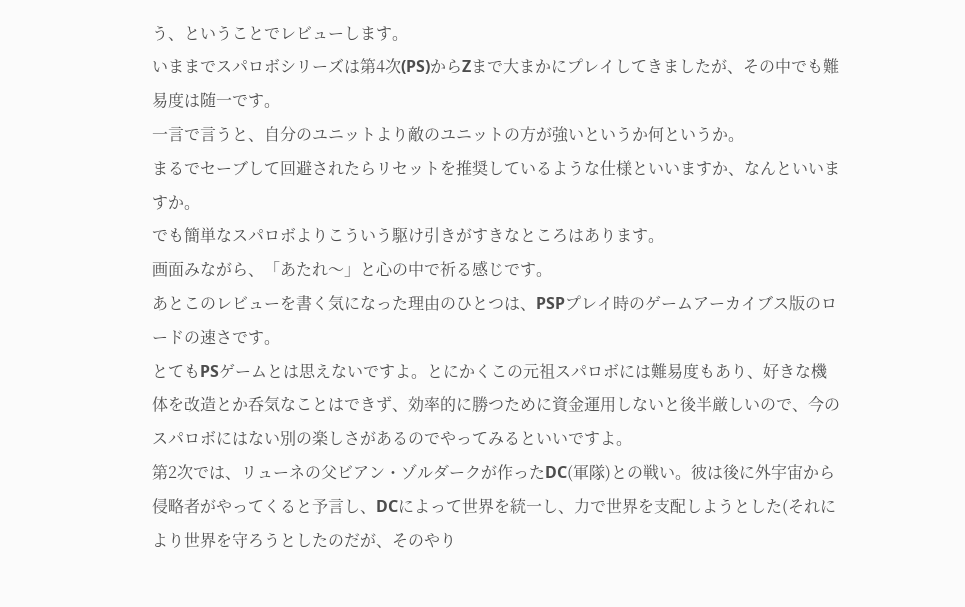う、ということでレビューします。
いままでスパロボシリーズは第4次(PS)からZまで大まかにプレイしてきましたが、その中でも難易度は随一です。
一言で言うと、自分のユニットより敵のユニットの方が強いというか何というか。
まるでセーブして回避されたらリセットを推奨しているような仕様といいますか、なんといいますか。
でも簡単なスパロボよりこういう駆け引きがすきなところはあります。
画面みながら、「あたれ〜」と心の中で祈る感じです。
あとこのレビューを書く気になった理由のひとつは、PSPプレイ時のゲームアーカイブス版のロードの速さです。
とてもPSゲームとは思えないですよ。とにかくこの元祖スパロボには難易度もあり、好きな機体を改造とか呑気なことはできず、効率的に勝つために資金運用しないと後半厳しいので、今のスパロボにはない別の楽しさがあるのでやってみるといいですよ。
第2次では、リューネの父ビアン・ゾルダークが作ったDC(軍隊)との戦い。彼は後に外宇宙から侵略者がやってくると予言し、DCによって世界を統一し、力で世界を支配しようとした(それにより世界を守ろうとしたのだが、そのやり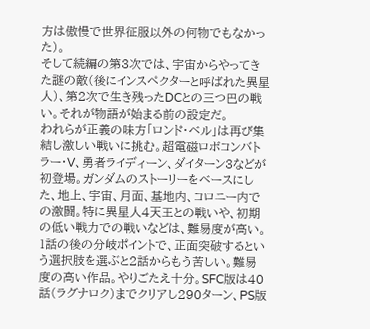方は傲慢で世界征服以外の何物でもなかった)。
そして続編の第3次では、宇宙からやってきた謎の敵(後にインスペクターと呼ばれた異星人)、第2次で生き残ったDCとの三つ巴の戦い。それが物語が始まる前の設定だ。
われらが正義の味方「ロンド・ベル」は再び集結し激しい戦いに挑む。超電磁ロボコンバトラー・V、勇者ライディーン、ダイターン3などが初登場。ガンダムのストーリーをベースにした、地上、宇宙、月面、基地内、コロニー内での激闘。特に異星人4天王との戦いや、初期の低い戦力での戦いなどは、難易度が高い。1話の後の分岐ポイントで、正面突破するという選択肢を選ぶと2話からもう苦しい。難易度の高い作品。やりごたえ十分。SFC版は40話(ラグナロク)までクリアし290ターン、PS版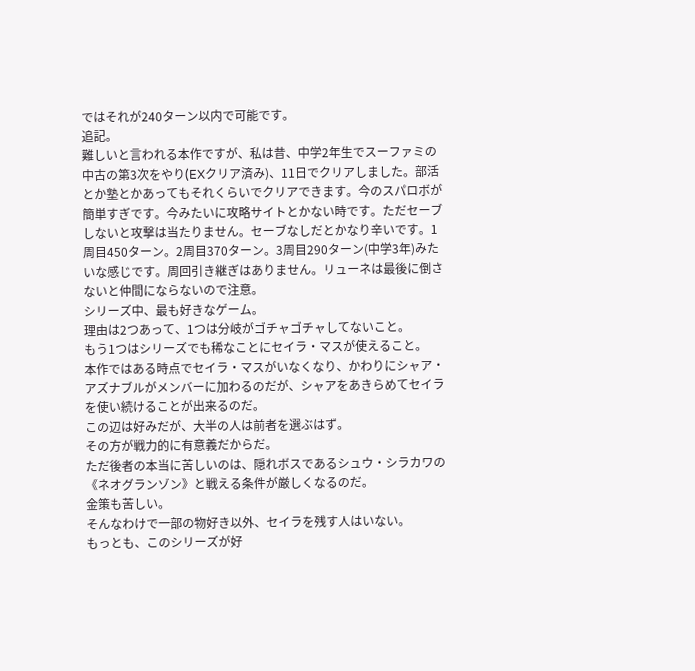ではそれが240ターン以内で可能です。
追記。
難しいと言われる本作ですが、私は昔、中学2年生でスーファミの中古の第3次をやり(EXクリア済み)、11日でクリアしました。部活とか塾とかあってもそれくらいでクリアできます。今のスパロボが簡単すぎです。今みたいに攻略サイトとかない時です。ただセーブしないと攻撃は当たりません。セーブなしだとかなり辛いです。1周目450ターン。2周目370ターン。3周目290ターン(中学3年)みたいな感じです。周回引き継ぎはありません。リューネは最後に倒さないと仲間にならないので注意。
シリーズ中、最も好きなゲーム。
理由は2つあって、1つは分岐がゴチャゴチャしてないこと。
もう1つはシリーズでも稀なことにセイラ・マスが使えること。
本作ではある時点でセイラ・マスがいなくなり、かわりにシャア・アズナブルがメンバーに加わるのだが、シャアをあきらめてセイラを使い続けることが出来るのだ。
この辺は好みだが、大半の人は前者を選ぶはず。
その方が戦力的に有意義だからだ。
ただ後者の本当に苦しいのは、隠れボスであるシュウ・シラカワの《ネオグランゾン》と戦える条件が厳しくなるのだ。
金策も苦しい。
そんなわけで一部の物好き以外、セイラを残す人はいない。
もっとも、このシリーズが好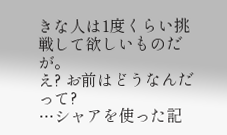きな人は1度くらい挑戦して欲しいものだが。
え? お前はどうなんだって?
…シャアを使った記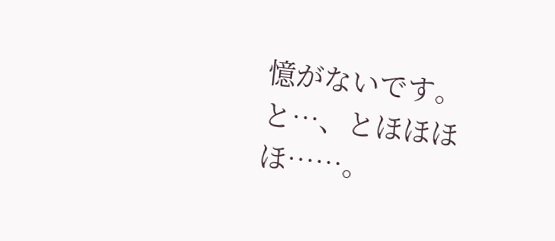憶がないです。
と…、とほほほほ……。